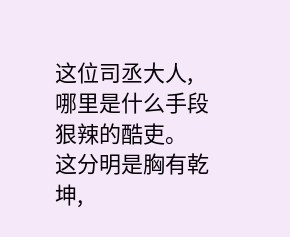这位司丞大人,哪里是什么手段狠辣的酷吏。
这分明是胸有乾坤,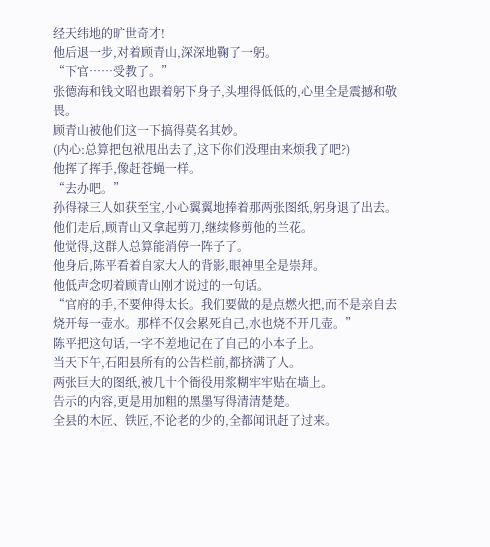经天纬地的旷世奇才!
他后退一步,对着顾青山,深深地鞠了一躬。
“下官……受教了。”
张德海和钱文昭也跟着躬下身子,头埋得低低的,心里全是震撼和敬畏。
顾青山被他们这一下搞得莫名其妙。
(内心:总算把包袱甩出去了,这下你们没理由来烦我了吧?)
他挥了挥手,像赶苍蝇一样。
“去办吧。”
孙得禄三人如获至宝,小心翼翼地捧着那两张图纸,躬身退了出去。
他们走后,顾青山又拿起剪刀,继续修剪他的兰花。
他觉得,这群人总算能消停一阵子了。
他身后,陈平看着自家大人的背影,眼神里全是崇拜。
他低声念叨着顾青山刚才说过的一句话。
“官府的手,不要伸得太长。我们要做的是点燃火把,而不是亲自去烧开每一壶水。那样不仅会累死自己,水也烧不开几壶。”
陈平把这句话,一字不差地记在了自己的小本子上。
当天下午,石阳县所有的公告栏前,都挤满了人。
两张巨大的图纸,被几十个衙役用浆糊牢牢贴在墙上。
告示的内容,更是用加粗的黑墨写得清清楚楚。
全县的木匠、铁匠,不论老的少的,全都闻讯赶了过来。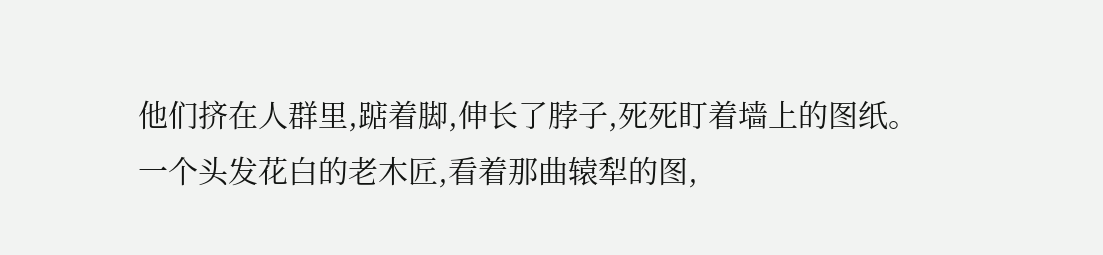他们挤在人群里,踮着脚,伸长了脖子,死死盯着墙上的图纸。
一个头发花白的老木匠,看着那曲辕犁的图,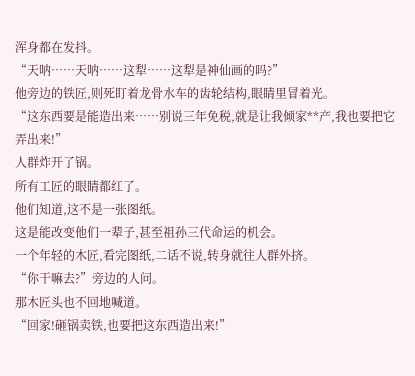浑身都在发抖。
“天呐……天呐……这犁……这犁是神仙画的吗?”
他旁边的铁匠,则死盯着龙骨水车的齿轮结构,眼睛里冒着光。
“这东西要是能造出来……别说三年免税,就是让我倾家**产,我也要把它弄出来!”
人群炸开了锅。
所有工匠的眼睛都红了。
他们知道,这不是一张图纸。
这是能改变他们一辈子,甚至祖孙三代命运的机会。
一个年轻的木匠,看完图纸,二话不说,转身就往人群外挤。
“你干嘛去?”旁边的人问。
那木匠头也不回地喊道。
“回家!砸锅卖铁,也要把这东西造出来!”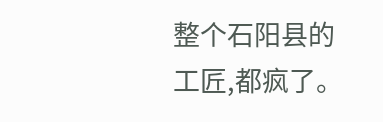整个石阳县的工匠,都疯了。